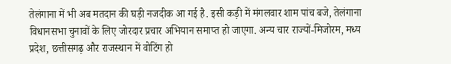तेलंगाना में भी अब मतदान की घड़ी नजदीक आ गई है. इसी कड़ी में मंगलवार शाम पांच बजे, तेलंगाना विधानसभा चुनावों के लिए जोरदार प्रचार अभियान समाप्त हो जाएगा. अन्य चार राज्यों-मिजोरम, मध्य प्रदेश, छत्तीसगढ़ और राजस्थान में वोटिंग हो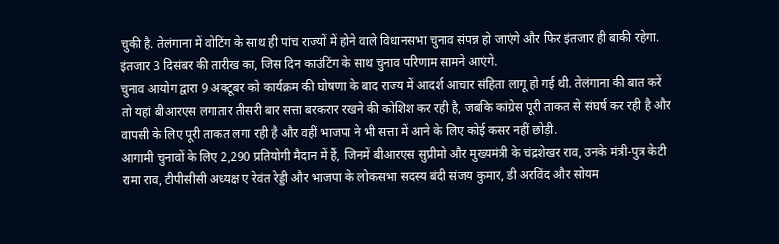चुकी है. तेलंगाना में वोटिंग के साथ ही पांच राज्यों में होने वाले विधानसभा चुनाव संपन्न हो जाएंगे और फिर इंतजार ही बाकी रहेगा. इंतजार 3 दिसंबर की तारीख का, जिस दिन काउंटिंग के साथ चुनाव परिणाम सामने आएंगे.
चुनाव आयोग द्वारा 9 अक्टूबर को कार्यक्रम की घोषणा के बाद राज्य में आदर्श आचार संहिता लागू हो गई थी. तेलंगाना की बात करें तो यहां बीआरएस लगातार तीसरी बार सत्ता बरकरार रखने की कोशिश कर रही है, जबकि कांग्रेस पूरी ताकत से संघर्ष कर रही है और वापसी के लिए पूरी ताकत लगा रही है और वहीं भाजपा ने भी सत्ता में आने के लिए कोई कसर नहीं छोड़ी.
आगामी चुनावों के लिए 2,290 प्रतियोगी मैदान में हैं, जिनमें बीआरएस सुप्रीमो और मुख्यमंत्री के चंद्रशेखर राव, उनके मंत्री-पुत्र केटी रामा राव, टीपीसीसी अध्यक्ष ए रेवंत रेड्डी और भाजपा के लोकसभा सदस्य बंदी संजय कुमार, डी अरविंद और सोयम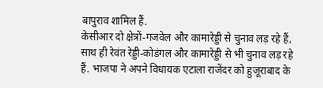बापुराव शामिल हैं.
केसीआर दो क्षेत्रों-गजवेल और कामारेड्डी से चुनाव लड़ रहे हैं, साथ ही रेवंत रेड्डी-कोडंगल और कामारेड्डी से भी चुनाव लड़ रहे हैं. भाजपा ने अपने विधायक एटाला राजेंदर को हुजूराबाद के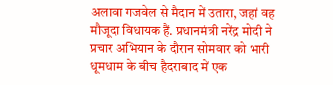अलावा गजवेल से मैदान में उतारा, जहां वह मौजूदा विधायक हैं. प्रधानमंत्री नरेंद्र मोदी ने प्रचार अभियान के दौरान सोमवार को भारी धूमधाम के बीच हैदराबाद में एक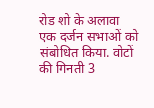रोड शो के अलावा एक दर्जन सभाओं को संबोधित किया. वोटों की गिनती 3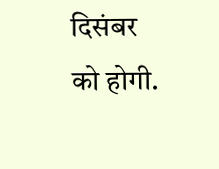दिसंबर को होगी.